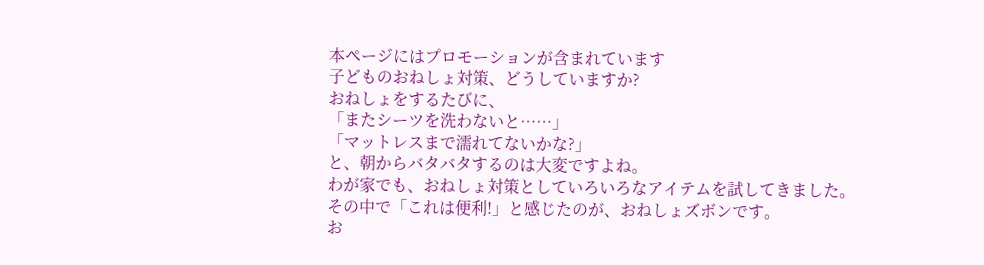本ページにはプロモーションが含まれています
子どものおねしょ対策、どうしていますか?
おねしょをするたびに、
「またシーツを洗わないと……」
「マットレスまで濡れてないかな?」
と、朝からバタバタするのは大変ですよね。
わが家でも、おねしょ対策としていろいろなアイテムを試してきました。
その中で「これは便利!」と感じたのが、おねしょズボンです。
お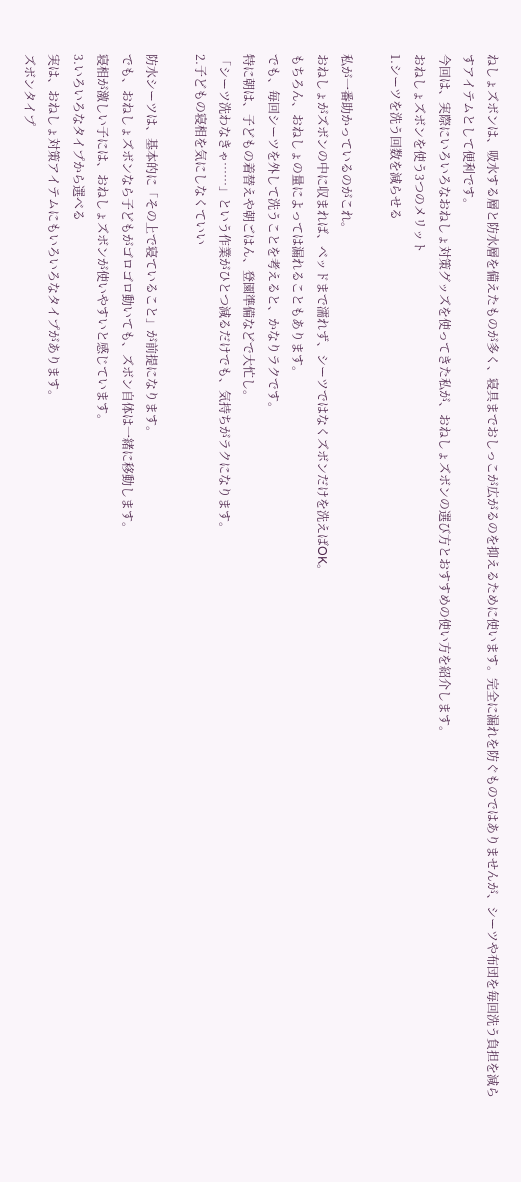ねしょズボンは、吸水する層と防水層を備えたものが多く、寝具までおしっこが広がるのを抑えるために使います。完全に漏れを防ぐものではありませんが、シーツや布団を毎回洗う負担を減らすアイテムとして便利です。
今回は、実際にいろいろなおねしょ対策グッズを使ってきた私が、おねしょズボンの選び方とおすすめの使い方を紹介します。
おねしょズボンを使う3つのメリット
1.シーツを洗う回数を減らせる

私が一番助かっているのがこれ。
おねしょがズボンの中に収まれば、ベッドまで濡れず、シーツではなくズボンだけを洗えばOK。
もちろん、おねしょの量によっては漏れることもあります。
でも、毎回シーツを外して洗うことを考えると、かなりラクです。
特に朝は、子どもの着替えや朝ごはん、登園準備などで大忙し。
「シーツ洗わなきゃ……」という作業がひとつ減るだけでも、気持ちがラクになります。
2.子どもの寝相を気にしなくていい

防水シーツは、基本的に「その上で寝ていること」が前提になります。
でも、おねしょズボンなら子どもがゴロゴロ動いても、ズボン自体は一緒に移動します。
寝相が激しい子には、おねしょズボンが使いやすいと感じています。
3.いろいろなタイプから選べる
実は、おねしょ対策アイテムにもいろいろなタイプがあります。
ズボンタイプ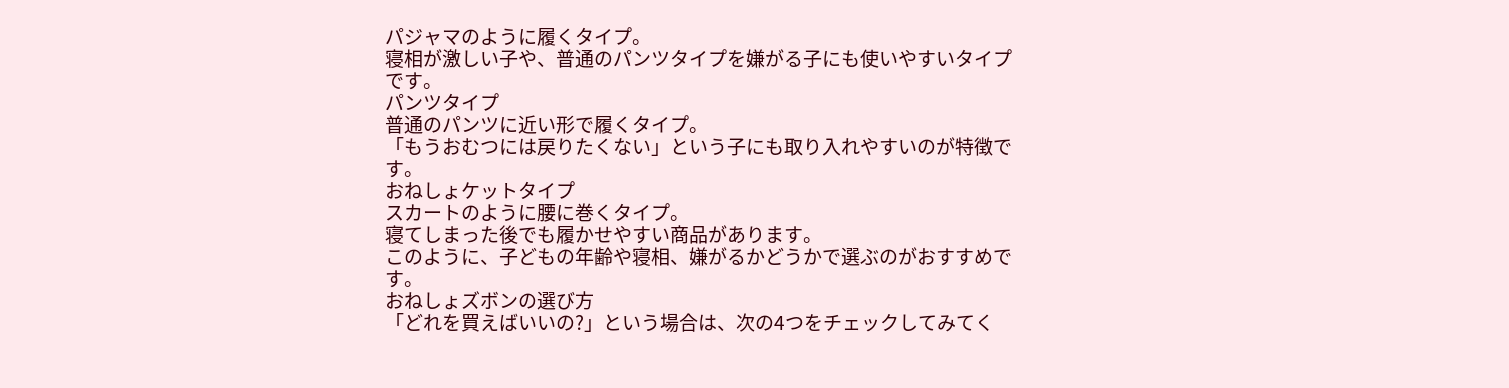パジャマのように履くタイプ。
寝相が激しい子や、普通のパンツタイプを嫌がる子にも使いやすいタイプです。
パンツタイプ
普通のパンツに近い形で履くタイプ。
「もうおむつには戻りたくない」という子にも取り入れやすいのが特徴です。
おねしょケットタイプ
スカートのように腰に巻くタイプ。
寝てしまった後でも履かせやすい商品があります。
このように、子どもの年齢や寝相、嫌がるかどうかで選ぶのがおすすめです。
おねしょズボンの選び方
「どれを買えばいいの?」という場合は、次の4つをチェックしてみてく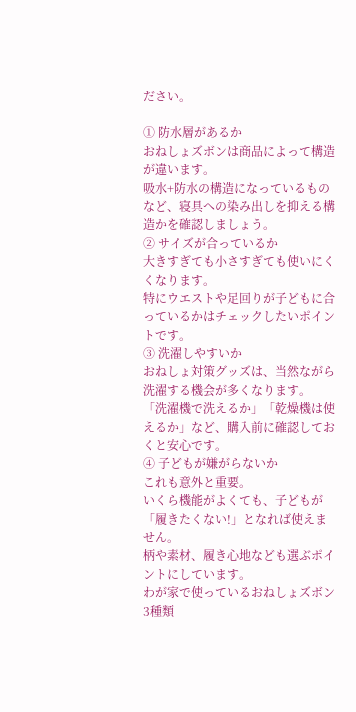ださい。

① 防水層があるか
おねしょズボンは商品によって構造が違います。
吸水+防水の構造になっているものなど、寝具への染み出しを抑える構造かを確認しましょう。
② サイズが合っているか
大きすぎても小さすぎても使いにくくなります。
特にウエストや足回りが子どもに合っているかはチェックしたいポイントです。
③ 洗濯しやすいか
おねしょ対策グッズは、当然ながら洗濯する機会が多くなります。
「洗濯機で洗えるか」「乾燥機は使えるか」など、購入前に確認しておくと安心です。
④ 子どもが嫌がらないか
これも意外と重要。
いくら機能がよくても、子どもが「履きたくない!」となれば使えません。
柄や素材、履き心地なども選ぶポイントにしています。
わが家で使っているおねしょズボン3種類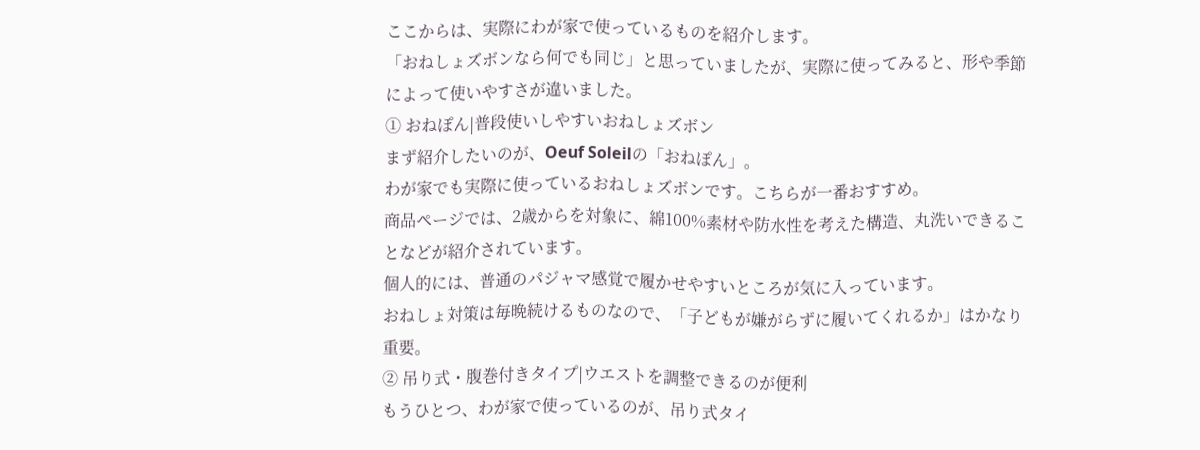ここからは、実際にわが家で使っているものを紹介します。
「おねしょズボンなら何でも同じ」と思っていましたが、実際に使ってみると、形や季節によって使いやすさが違いました。
① おねぽん|普段使いしやすいおねしょズボン
まず紹介したいのが、Oeuf Soleilの「おねぽん」。
わが家でも実際に使っているおねしょズボンです。こちらが一番おすすめ。
商品ページでは、2歳からを対象に、綿100%素材や防水性を考えた構造、丸洗いできることなどが紹介されています。
個人的には、普通のパジャマ感覚で履かせやすいところが気に入っています。
おねしょ対策は毎晩続けるものなので、「子どもが嫌がらずに履いてくれるか」はかなり重要。
② 吊り式・腹巻付きタイプ|ウエストを調整できるのが便利
もうひとつ、わが家で使っているのが、吊り式タイ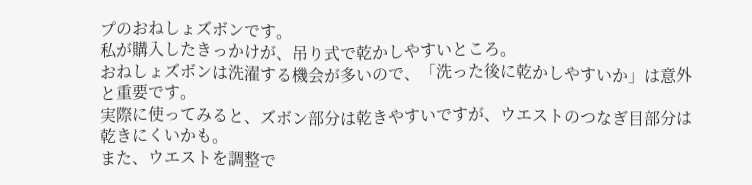プのおねしょズボンです。
私が購入したきっかけが、吊り式で乾かしやすいところ。
おねしょズボンは洗濯する機会が多いので、「洗った後に乾かしやすいか」は意外と重要です。
実際に使ってみると、ズボン部分は乾きやすいですが、ウエストのつなぎ目部分は乾きにくいかも。
また、ウエストを調整で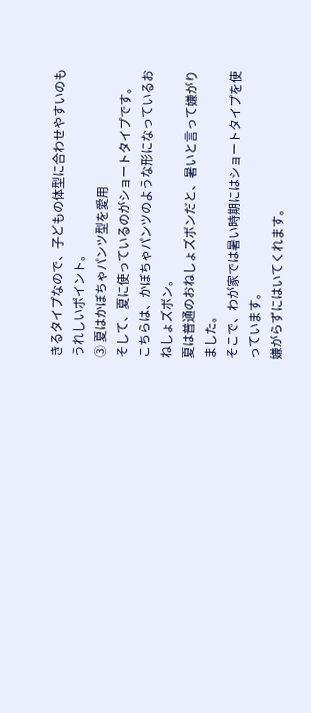きるタイプなので、子どもの体型に合わせやすいのもうれしいポイント。
③ 夏はかぼちゃパンツ型を愛用
そして、夏に使っているのがショートタイプです。
こちらは、かぼちゃパンツのような形になっているおねしょズボン。
夏は普通のおねしょズボンだと、暑いと言って嫌がりました。
そこで、わが家では暑い時期にはショートタイプを使っています。
嫌がらずにはいてくれます。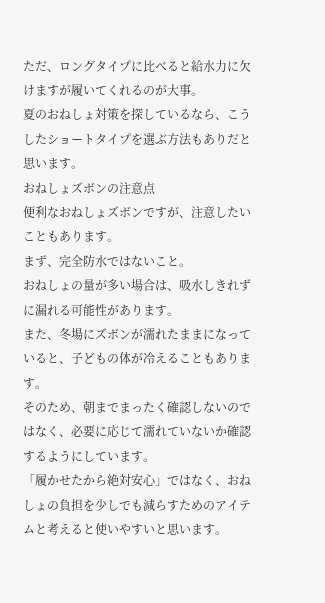ただ、ロングタイプに比べると給水力に欠けますが履いてくれるのが大事。
夏のおねしょ対策を探しているなら、こうしたショートタイプを選ぶ方法もありだと思います。
おねしょズボンの注意点
便利なおねしょズボンですが、注意したいこともあります。
まず、完全防水ではないこと。
おねしょの量が多い場合は、吸水しきれずに漏れる可能性があります。
また、冬場にズボンが濡れたままになっていると、子どもの体が冷えることもあります。
そのため、朝までまったく確認しないのではなく、必要に応じて濡れていないか確認するようにしています。
「履かせたから絶対安心」ではなく、おねしょの負担を少しでも減らすためのアイテムと考えると使いやすいと思います。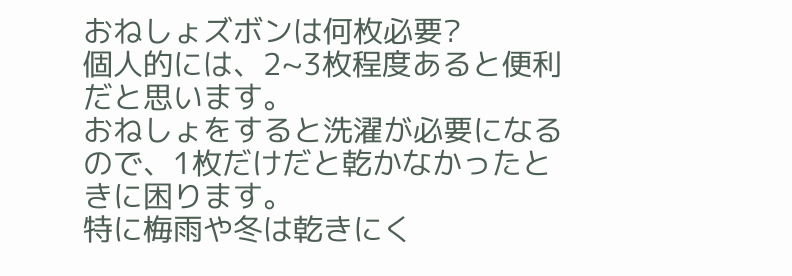おねしょズボンは何枚必要?
個人的には、2~3枚程度あると便利だと思います。
おねしょをすると洗濯が必要になるので、1枚だけだと乾かなかったときに困ります。
特に梅雨や冬は乾きにく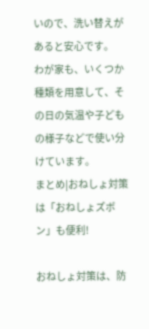いので、洗い替えがあると安心です。
わが家も、いくつか種類を用意して、その日の気温や子どもの様子などで使い分けています。
まとめ|おねしょ対策は「おねしょズボン」も便利!

おねしょ対策は、防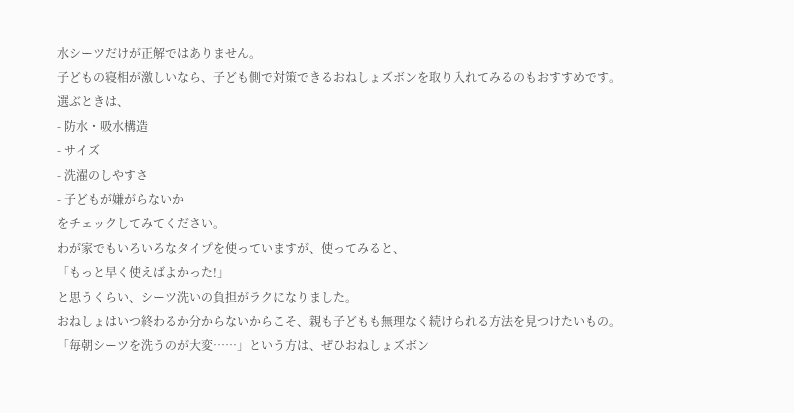水シーツだけが正解ではありません。
子どもの寝相が激しいなら、子ども側で対策できるおねしょズボンを取り入れてみるのもおすすめです。
選ぶときは、
- 防水・吸水構造
- サイズ
- 洗濯のしやすさ
- 子どもが嫌がらないか
をチェックしてみてください。
わが家でもいろいろなタイプを使っていますが、使ってみると、
「もっと早く使えばよかった!」
と思うくらい、シーツ洗いの負担がラクになりました。
おねしょはいつ終わるか分からないからこそ、親も子どもも無理なく続けられる方法を見つけたいもの。
「毎朝シーツを洗うのが大変……」という方は、ぜひおねしょズボン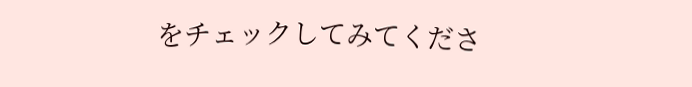をチェックしてみてくださ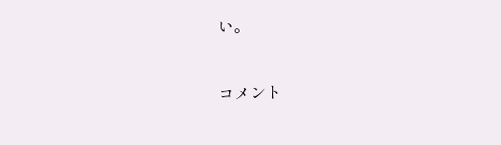い。


コメント